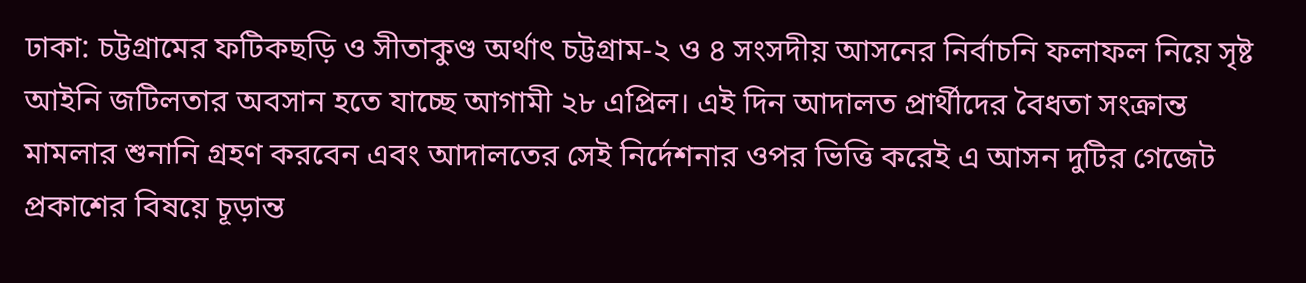ঢাকা: চট্টগ্রামের ফটিকছড়ি ও সীতাকুণ্ড অর্থাৎ চট্টগ্রাম-২ ও ৪ সংসদীয় আসনের নির্বাচনি ফলাফল নিয়ে সৃষ্ট আইনি জটিলতার অবসান হতে যাচ্ছে আগামী ২৮ এপ্রিল। এই দিন আদালত প্রার্থীদের বৈধতা সংক্রান্ত মামলার শুনানি গ্রহণ করবেন এবং আদালতের সেই নির্দেশনার ওপর ভিত্তি করেই এ আসন দুটির গেজেট প্রকাশের বিষয়ে চূড়ান্ত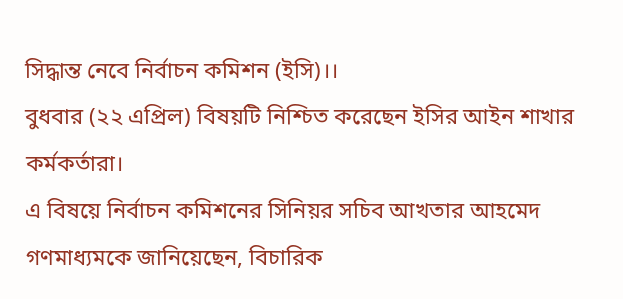সিদ্ধান্ত নেবে নির্বাচন কমিশন (ইসি)।।
বুধবার (২২ এপ্রিল) বিষয়টি নিশ্চিত করেছেন ইসির আইন শাখার কর্মকর্তারা।
এ বিষয়ে নির্বাচন কমিশনের সিনিয়র সচিব আখতার আহমেদ গণমাধ্যমকে জানিয়েছেন, বিচারিক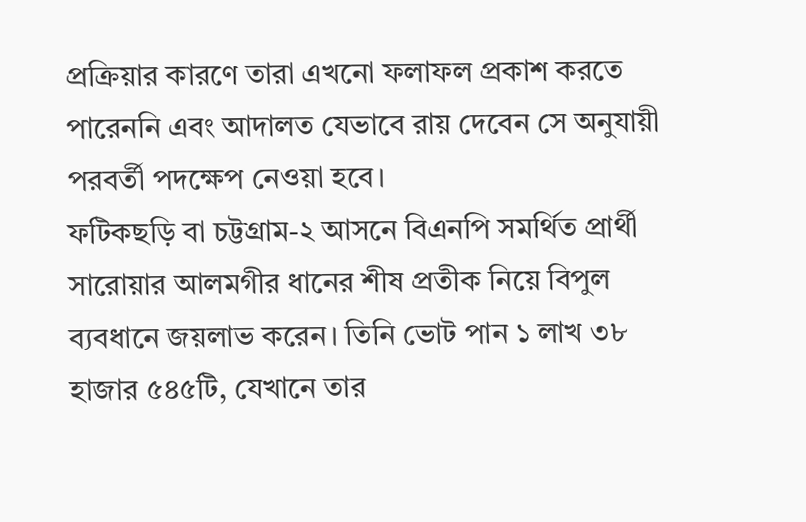প্রক্রিয়ার কারণে তারা এখনো ফলাফল প্রকাশ করতে পারেননি এবং আদালত যেভাবে রায় দেবেন সে অনুযায়ী পরবর্তী পদক্ষেপ নেওয়া হবে।
ফটিকছড়ি বা চট্টগ্রাম-২ আসনে বিএনপি সমর্থিত প্রার্থী সারোয়ার আলমগীর ধানের শীষ প্রতীক নিয়ে বিপুল ব্যবধানে জয়লাভ করেন। তিনি ভোট পান ১ লাখ ৩৮ হাজার ৫৪৫টি, যেখানে তার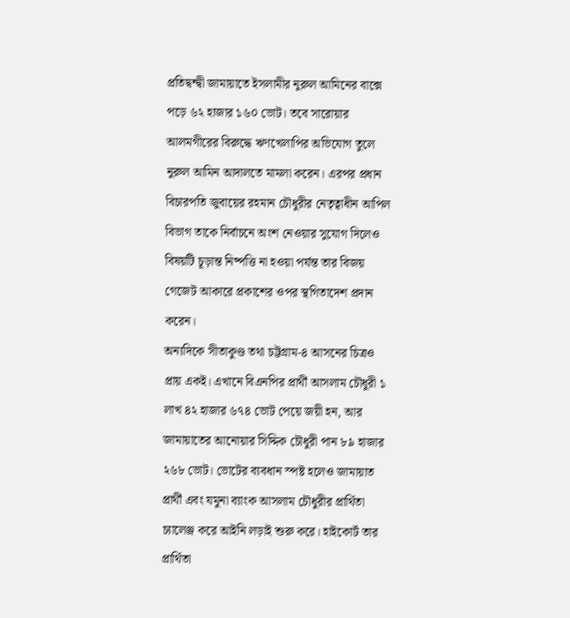প্রতিদ্বন্দ্বী জামায়াতে ইসলামীর নুরুল আমিনের বাক্সে পড়ে ৬২ হাজার ১৬০ ভোট। তবে সারোয়ার আলমগীরের বিরুদ্ধে ঋণখেলাপির অভিযোগ তুলে নুরুল আমিন আদালতে মামলা করেন। এরপর প্রধান বিচারপতি জুবায়ের রহমান চৌধুরীর নেতৃত্বাধীন আপিল বিভাগ তাকে নির্বাচনে অংশ নেওয়ার সুযোগ দিলেও বিষয়টি চূড়ান্ত নিষ্পত্তি না হওয়া পর্যন্ত তার বিজয় গেজেট আকারে প্রকাশের ওপর স্থগিতাদেশ প্রদান করেন।
অন্যদিকে সীতাকুণ্ড তথা চট্টগ্রাম-৪ আসনের চিত্রও প্রায় একই। এখানে বিএনপির প্রার্থী আসলাম চৌধুরী ১ লাখ ৪২ হাজার ৬৭৪ ভোট পেয়ে জয়ী হন, আর জামায়াতের আনোয়ার সিদ্দিক চৌধুরী পান ৮৯ হাজার ২৬৮ ভোট। ভোটের ব্যবধান স্পষ্ট হলেও জামায়াত প্রার্থী এবং যমুনা ব্যাংক আসলাম চৌধুরীর প্রার্থিতা চ্যালেঞ্জ করে আইনি লড়াই শুরু করে। হাইকোর্ট তার প্রার্থিতা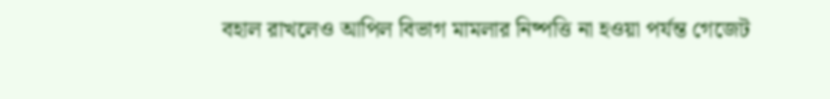বহাল রাখলেও আপিল বিভাগ মামলার নিষ্পত্তি না হওয়া পর্যন্ত গেজেট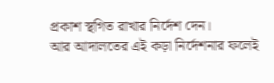প্রকাশ স্থগিত রাখার নির্দেশ দেন।
আর আদালতের এই কড়া নির্দেশনার ফলেই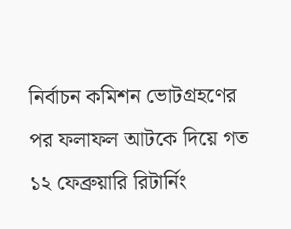নির্বাচন কমিশন ভোটগ্রহণের পর ফলাফল আটকে দিয়ে গত ১২ ফেব্রুয়ারি রিটার্নিং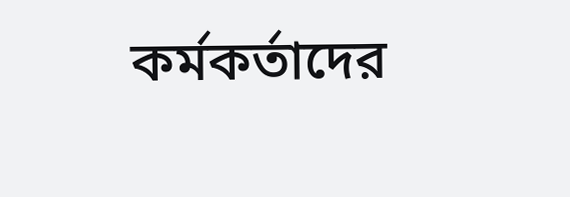কর্মকর্তাদের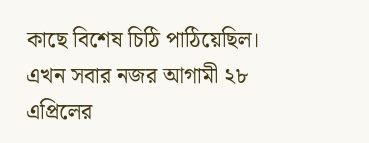কাছে বিশেষ চিঠি পাঠিয়েছিল। এখন সবার নজর আগামী ২৮ এপ্রিলের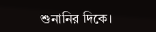শুনানির দিকে।